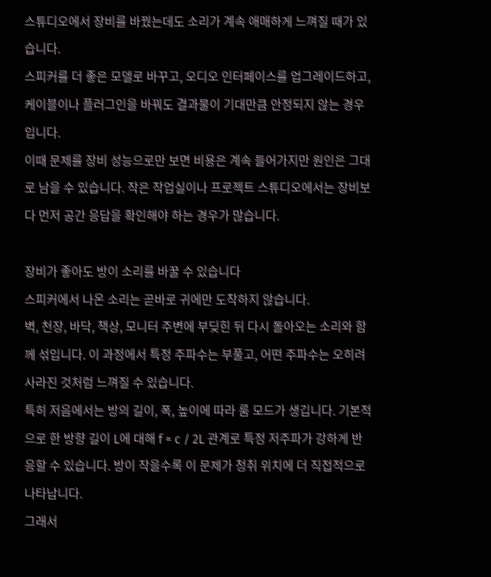스튜디오에서 장비를 바꿨는데도 소리가 계속 애매하게 느껴질 때가 있습니다.
스피커를 더 좋은 모델로 바꾸고, 오디오 인터페이스를 업그레이드하고, 케이블이나 플러그인을 바꿔도 결과물이 기대만큼 안정되지 않는 경우입니다.
이때 문제를 장비 성능으로만 보면 비용은 계속 들어가지만 원인은 그대로 남을 수 있습니다. 작은 작업실이나 프로젝트 스튜디오에서는 장비보다 먼저 공간 응답을 확인해야 하는 경우가 많습니다.

장비가 좋아도 방이 소리를 바꿀 수 있습니다
스피커에서 나온 소리는 곧바로 귀에만 도착하지 않습니다.
벽, 천장, 바닥, 책상, 모니터 주변에 부딪힌 뒤 다시 돌아오는 소리와 함께 섞입니다. 이 과정에서 특정 주파수는 부풀고, 어떤 주파수는 오히려 사라진 것처럼 느껴질 수 있습니다.
특히 저음에서는 방의 길이, 폭, 높이에 따라 룸 모드가 생깁니다. 기본적으로 한 방향 길이 L에 대해 f = c / 2L 관계로 특정 저주파가 강하게 반응할 수 있습니다. 방이 작을수록 이 문제가 청취 위치에 더 직접적으로 나타납니다.
그래서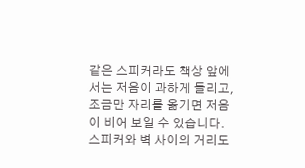같은 스피커라도 책상 앞에서는 저음이 과하게 들리고, 조금만 자리를 옮기면 저음이 비어 보일 수 있습니다.
스피커와 벽 사이의 거리도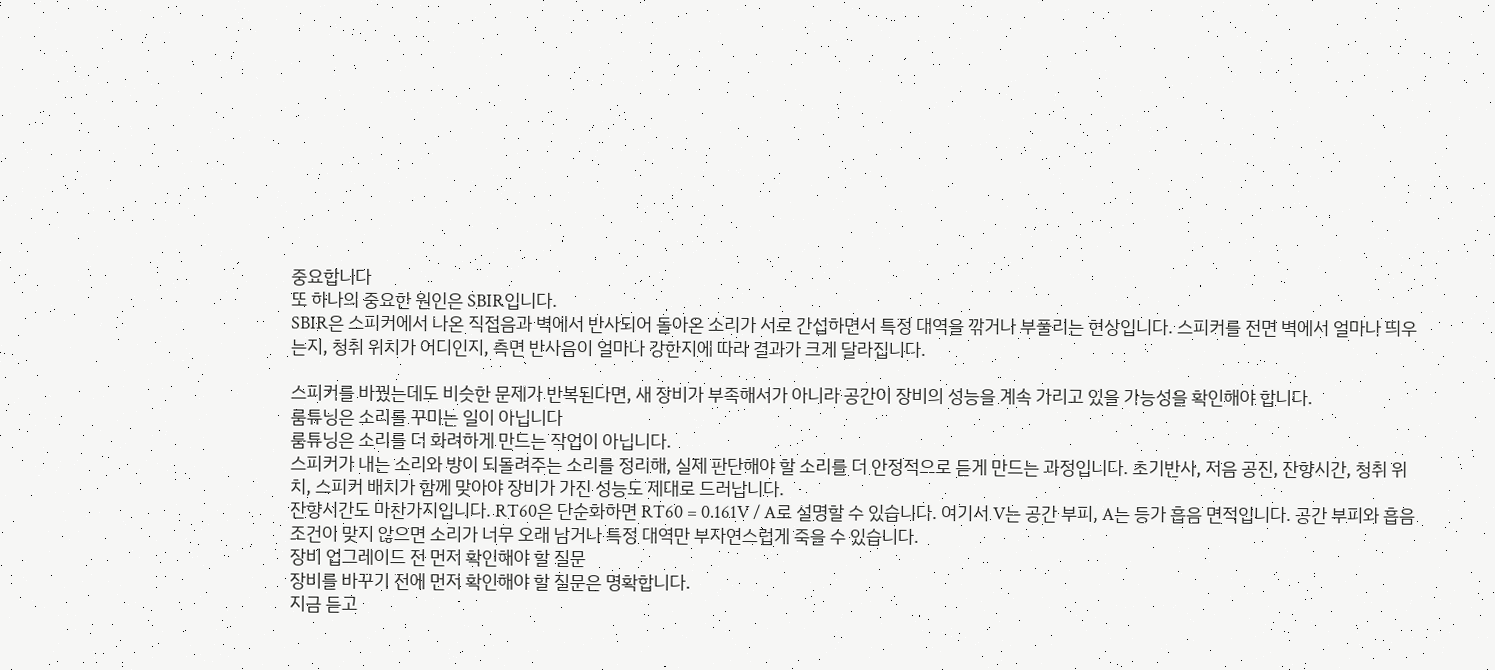중요합니다
또 하나의 중요한 원인은 SBIR입니다.
SBIR은 스피커에서 나온 직접음과 벽에서 반사되어 돌아온 소리가 서로 간섭하면서 특정 대역을 깎거나 부풀리는 현상입니다. 스피커를 전면 벽에서 얼마나 띄우는지, 청취 위치가 어디인지, 측면 반사음이 얼마나 강한지에 따라 결과가 크게 달라집니다.

스피커를 바꿨는데도 비슷한 문제가 반복된다면, 새 장비가 부족해서가 아니라 공간이 장비의 성능을 계속 가리고 있을 가능성을 확인해야 합니다.
룸튜닝은 소리를 꾸미는 일이 아닙니다
룸튜닝은 소리를 더 화려하게 만드는 작업이 아닙니다.
스피커가 내는 소리와 방이 되돌려주는 소리를 정리해, 실제 판단해야 할 소리를 더 안정적으로 듣게 만드는 과정입니다. 초기반사, 저음 공진, 잔향시간, 청취 위치, 스피커 배치가 함께 맞아야 장비가 가진 성능도 제대로 드러납니다.
잔향시간도 마찬가지입니다. RT60은 단순화하면 RT60 = 0.161V / A로 설명할 수 있습니다. 여기서 V는 공간 부피, A는 등가 흡음 면적입니다. 공간 부피와 흡음 조건이 맞지 않으면 소리가 너무 오래 남거나 특정 대역만 부자연스럽게 죽을 수 있습니다.
장비 업그레이드 전 먼저 확인해야 할 질문
장비를 바꾸기 전에 먼저 확인해야 할 질문은 명확합니다.
지금 듣고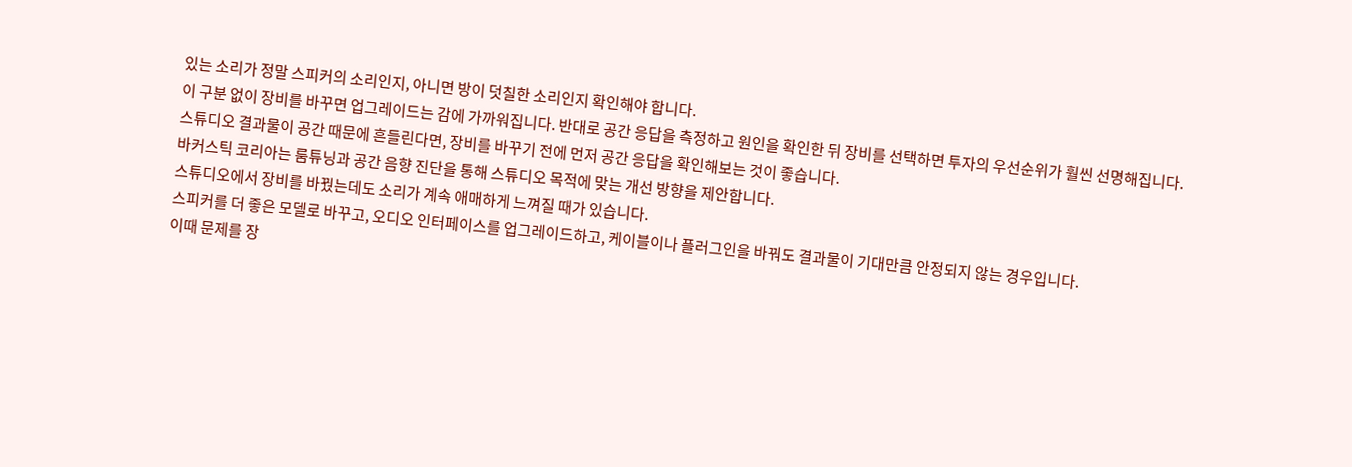있는 소리가 정말 스피커의 소리인지, 아니면 방이 덧칠한 소리인지 확인해야 합니다.
이 구분 없이 장비를 바꾸면 업그레이드는 감에 가까워집니다. 반대로 공간 응답을 측정하고 원인을 확인한 뒤 장비를 선택하면 투자의 우선순위가 훨씬 선명해집니다.
스튜디오 결과물이 공간 때문에 흔들린다면, 장비를 바꾸기 전에 먼저 공간 응답을 확인해보는 것이 좋습니다.
바커스틱 코리아는 룸튜닝과 공간 음향 진단을 통해 스튜디오 목적에 맞는 개선 방향을 제안합니다.
스튜디오에서 장비를 바꿨는데도 소리가 계속 애매하게 느껴질 때가 있습니다.
스피커를 더 좋은 모델로 바꾸고, 오디오 인터페이스를 업그레이드하고, 케이블이나 플러그인을 바꿔도 결과물이 기대만큼 안정되지 않는 경우입니다.
이때 문제를 장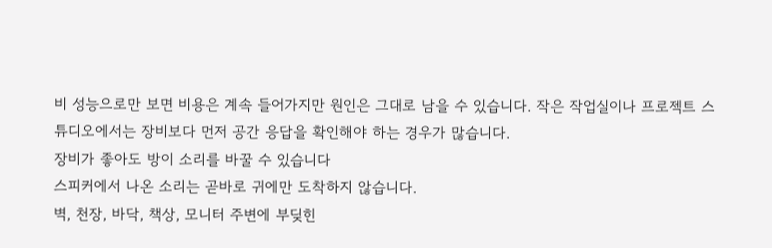비 성능으로만 보면 비용은 계속 들어가지만 원인은 그대로 남을 수 있습니다. 작은 작업실이나 프로젝트 스튜디오에서는 장비보다 먼저 공간 응답을 확인해야 하는 경우가 많습니다.
장비가 좋아도 방이 소리를 바꿀 수 있습니다
스피커에서 나온 소리는 곧바로 귀에만 도착하지 않습니다.
벽, 천장, 바닥, 책상, 모니터 주변에 부딪힌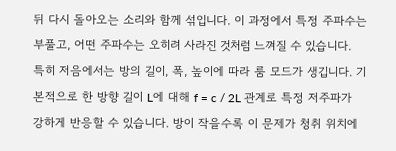뒤 다시 돌아오는 소리와 함께 섞입니다. 이 과정에서 특정 주파수는 부풀고, 어떤 주파수는 오히려 사라진 것처럼 느껴질 수 있습니다.
특히 저음에서는 방의 길이, 폭, 높이에 따라 룸 모드가 생깁니다. 기본적으로 한 방향 길이 L에 대해 f = c / 2L 관계로 특정 저주파가 강하게 반응할 수 있습니다. 방이 작을수록 이 문제가 청취 위치에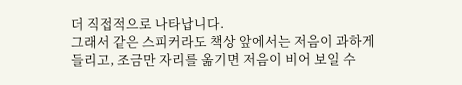더 직접적으로 나타납니다.
그래서 같은 스피커라도 책상 앞에서는 저음이 과하게 들리고, 조금만 자리를 옮기면 저음이 비어 보일 수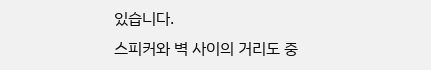있습니다.
스피커와 벽 사이의 거리도 중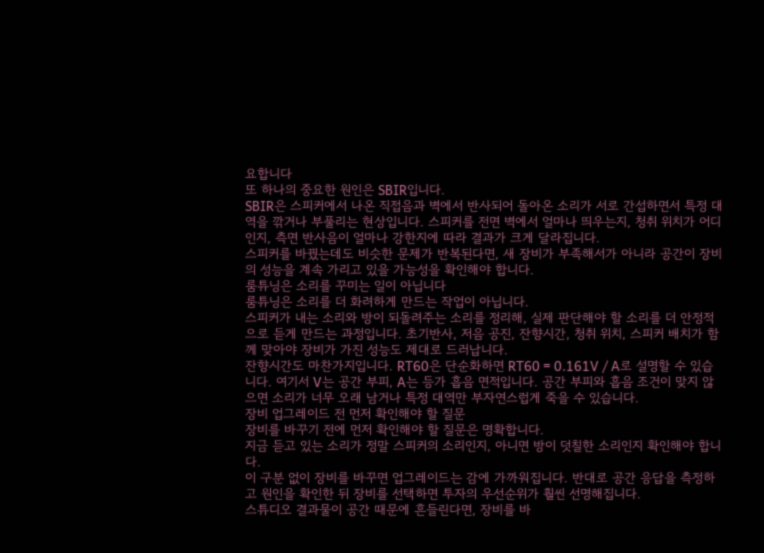요합니다
또 하나의 중요한 원인은 SBIR입니다.
SBIR은 스피커에서 나온 직접음과 벽에서 반사되어 돌아온 소리가 서로 간섭하면서 특정 대역을 깎거나 부풀리는 현상입니다. 스피커를 전면 벽에서 얼마나 띄우는지, 청취 위치가 어디인지, 측면 반사음이 얼마나 강한지에 따라 결과가 크게 달라집니다.
스피커를 바꿨는데도 비슷한 문제가 반복된다면, 새 장비가 부족해서가 아니라 공간이 장비의 성능을 계속 가리고 있을 가능성을 확인해야 합니다.
룸튜닝은 소리를 꾸미는 일이 아닙니다
룸튜닝은 소리를 더 화려하게 만드는 작업이 아닙니다.
스피커가 내는 소리와 방이 되돌려주는 소리를 정리해, 실제 판단해야 할 소리를 더 안정적으로 듣게 만드는 과정입니다. 초기반사, 저음 공진, 잔향시간, 청취 위치, 스피커 배치가 함께 맞아야 장비가 가진 성능도 제대로 드러납니다.
잔향시간도 마찬가지입니다. RT60은 단순화하면 RT60 = 0.161V / A로 설명할 수 있습니다. 여기서 V는 공간 부피, A는 등가 흡음 면적입니다. 공간 부피와 흡음 조건이 맞지 않으면 소리가 너무 오래 남거나 특정 대역만 부자연스럽게 죽을 수 있습니다.
장비 업그레이드 전 먼저 확인해야 할 질문
장비를 바꾸기 전에 먼저 확인해야 할 질문은 명확합니다.
지금 듣고 있는 소리가 정말 스피커의 소리인지, 아니면 방이 덧칠한 소리인지 확인해야 합니다.
이 구분 없이 장비를 바꾸면 업그레이드는 감에 가까워집니다. 반대로 공간 응답을 측정하고 원인을 확인한 뒤 장비를 선택하면 투자의 우선순위가 훨씬 선명해집니다.
스튜디오 결과물이 공간 때문에 흔들린다면, 장비를 바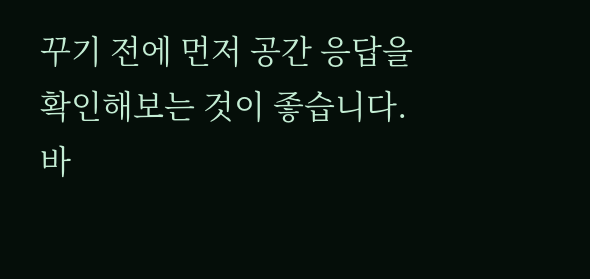꾸기 전에 먼저 공간 응답을 확인해보는 것이 좋습니다.
바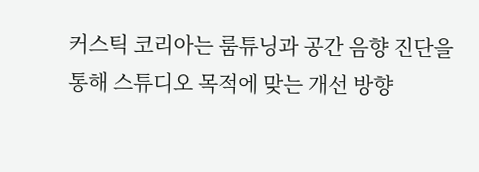커스틱 코리아는 룸튜닝과 공간 음향 진단을 통해 스튜디오 목적에 맞는 개선 방향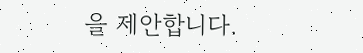을 제안합니다.